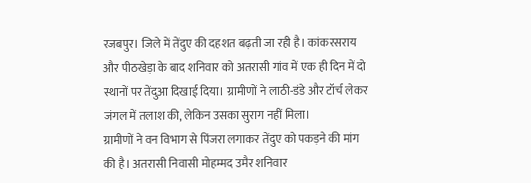रजबपुर। जिले में तेंदुए की दहशत बढ़ती जा रही है। कांकरसराय और पीठखेड़ा के बाद शनिवार को अतरासी गांव में एक ही दिन में दो स्थानों पर तेंदुआ दिखाई दिया। ग्रामीणों ने लाठी-डंडे और टॉर्च लेकर जंगल में तलाश की, लेकिन उसका सुराग नहीं मिला।
ग्रामीणों ने वन विभाग से पिंजरा लगाकर तेंदुए को पकड़ने की मांग की है। अतरासी निवासी मोहम्मद उमैर शनिवार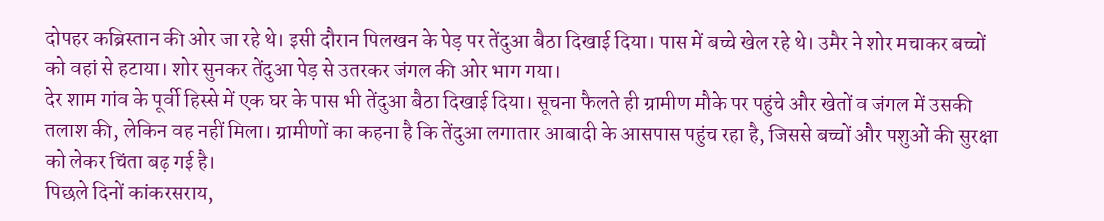दोपहर कब्रिस्तान की ओर जा रहे थे। इसी दौरान पिलखन के पेड़ पर तेंदुआ बैठा दिखाई दिया। पास में बच्चे खेल रहे थे। उमैर ने शोर मचाकर बच्चों को वहां से हटाया। शोर सुनकर तेंदुआ पेड़ से उतरकर जंगल की ओर भाग गया।
देर शाम गांव के पूर्वी हिस्से में एक घर के पास भी तेंदुआ बैठा दिखाई दिया। सूचना फैलते ही ग्रामीण मौके पर पहुंचे और खेतों व जंगल में उसकी तलाश की, लेकिन वह नहीं मिला। ग्रामीणों का कहना है कि तेंदुआ लगातार आबादी के आसपास पहुंच रहा है, जिससे बच्चों और पशुओं की सुरक्षा को लेकर चिंता बढ़ गई है।
पिछले दिनों कांकरसराय,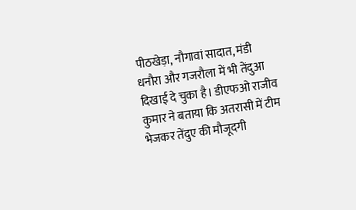पीठखेड़ा, नौगावां सादात, मंडी धनौरा और गजरौला में भी तेंदुआ दिखाई दे चुका है। डीएफओ राजीव कुमार ने बताया कि अतरासी में टीम भेजकर तेंदुए की मौजूदगी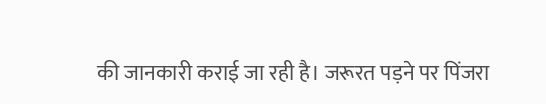की जानकारी कराई जा रही है। जरूरत पड़ने पर पिंजरा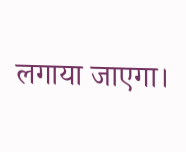लगाया जाएगा।